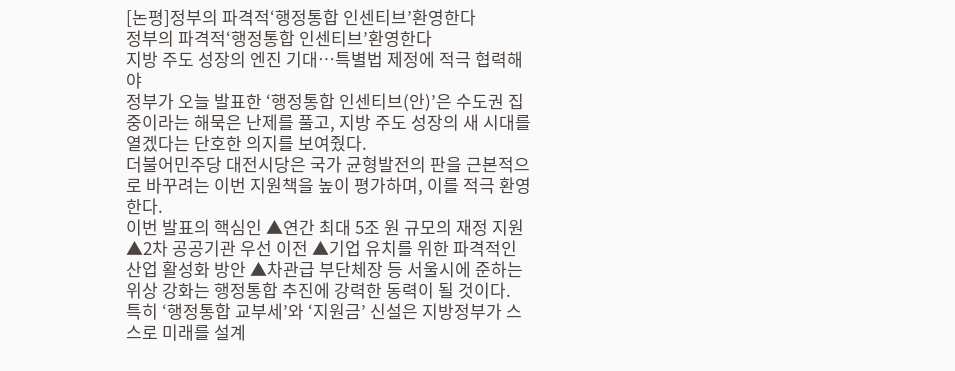[논평]정부의 파격적‘행정통합 인센티브’환영한다
정부의 파격적‘행정통합 인센티브’환영한다
지방 주도 성장의 엔진 기대…특별법 제정에 적극 협력해야
정부가 오늘 발표한 ‘행정통합 인센티브(안)’은 수도권 집중이라는 해묵은 난제를 풀고, 지방 주도 성장의 새 시대를 열겠다는 단호한 의지를 보여줬다.
더불어민주당 대전시당은 국가 균형발전의 판을 근본적으로 바꾸려는 이번 지원책을 높이 평가하며, 이를 적극 환영한다.
이번 발표의 핵심인 ▲연간 최대 5조 원 규모의 재정 지원 ▲2차 공공기관 우선 이전 ▲기업 유치를 위한 파격적인 산업 활성화 방안 ▲차관급 부단체장 등 서울시에 준하는 위상 강화는 행정통합 추진에 강력한 동력이 될 것이다.
특히 ‘행정통합 교부세’와 ‘지원금’ 신설은 지방정부가 스스로 미래를 설계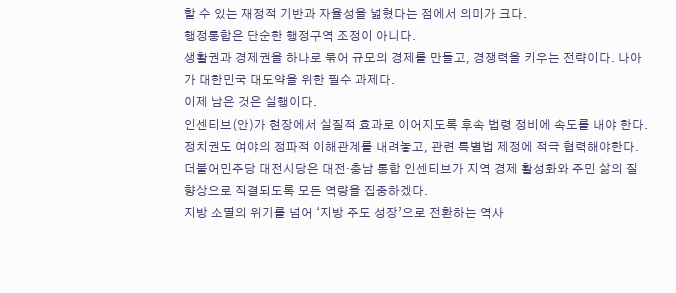할 수 있는 재정적 기반과 자율성을 넓혔다는 점에서 의미가 크다.
행정통합은 단순한 행정구역 조정이 아니다.
생활권과 경제권을 하나로 묶어 규모의 경제를 만들고, 경쟁력을 키우는 전략이다. 나아가 대한민국 대도약을 위한 필수 과제다.
이제 남은 것은 실행이다.
인센티브(안)가 현장에서 실질적 효과로 이어지도록 후속 법령 정비에 속도를 내야 한다.
정치권도 여야의 정파적 이해관계를 내려놓고, 관련 특별법 제정에 적극 협력해야한다.
더불어민주당 대전시당은 대전·충남 통합 인센티브가 지역 경제 활성화와 주민 삶의 질 향상으로 직결되도록 모든 역량을 집중하겠다.
지방 소멸의 위기를 넘어 ‘지방 주도 성장’으로 전환하는 역사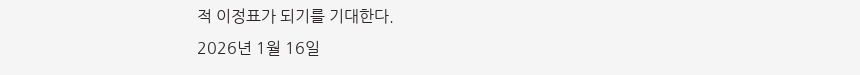적 이정표가 되기를 기대한다.
2026년 1월 16일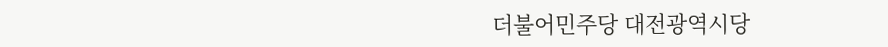더불어민주당 대전광역시당